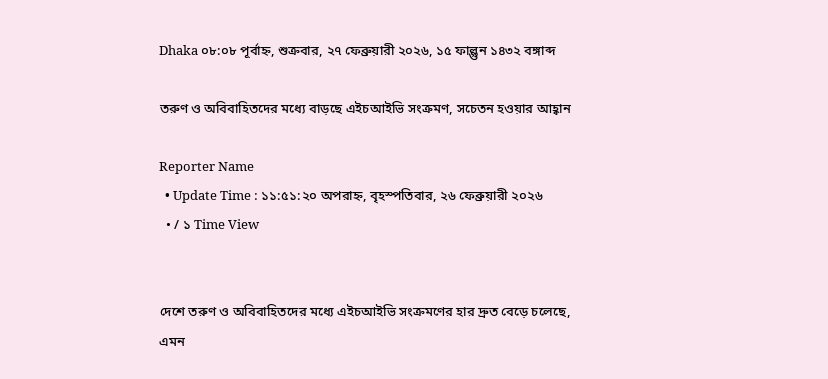Dhaka ০৮:০৮ পূর্বাহ্ন, শুক্রবার, ২৭ ফেব্রুয়ারী ২০২৬, ১৫ ফাল্গুন ১৪৩২ বঙ্গাব্দ

তরুণ ও অবিবাহিতদের মধ্যে বাড়ছে এইচআইভি সংক্রমণ, সচেতন হওয়ার আহ্বান

Reporter Name
  • Update Time : ১১:৫১:২০ অপরাহ্ন, বৃহস্পতিবার, ২৬ ফেব্রুয়ারী ২০২৬
  • / ১ Time View


দেশে তরুণ ও অবিবাহিতদের মধ্যে এইচআইভি সংক্রমণের হার দ্রুত বেড়ে চলেছে, এমন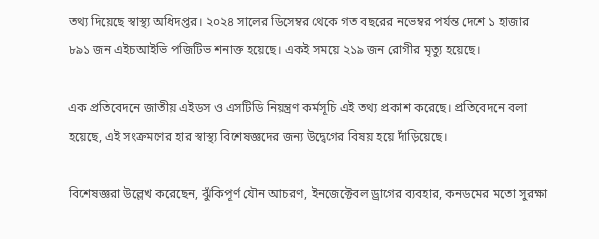তথ্য দিয়েছে স্বাস্থ্য অধিদপ্তর। ২০২৪ সালের ডিসেম্বর থেকে গত বছরের নভেম্বর পর্যন্ত দেশে ১ হাজার ৮৯১ জন এইচআইভি পজিটিভ শনাক্ত হয়েছে। একই সময়ে ২১৯ জন রোগীর মৃত্যু হয়েছে।

এক প্রতিবেদনে জাতীয় এইডস ও এসটিডি নিয়ন্ত্রণ কর্মসূচি এই তথ্য প্রকাশ করেছে। প্রতিবেদনে বলা হয়েছে, এই সংক্রমণের হার স্বাস্থ্য বিশেষজ্ঞদের জন্য উদ্বেগের বিষয় হয়ে দাঁড়িয়েছে।

বিশেষজ্ঞরা উল্লেখ করেছেন, ঝুঁকিপূর্ণ যৌন আচরণ, ইনজেক্টেবল ড্রাগের ব্যবহার, কনডমের মতো সুরক্ষা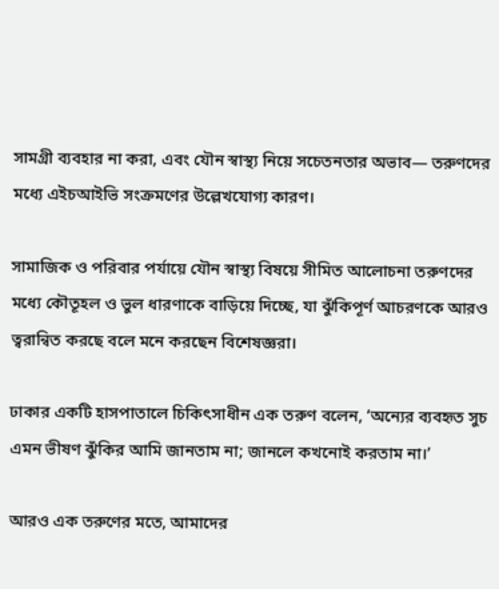সামগ্রী ব্যবহার না করা, এবং যৌন স্বাস্থ্য নিয়ে সচেতনতার অভাব— তরুণদের মধ্যে এইচআইভি সংক্রমণের উল্লেখযোগ্য কারণ।

সামাজিক ও পরিবার পর্যায়ে যৌন স্বাস্থ্য বিষয়ে সীমিত আলোচনা তরুণদের মধ্যে কৌতূহল ও ভুল ধারণাকে বাড়িয়ে দিচ্ছে, যা ঝুঁকিপূর্ণ আচরণকে আরও ত্বরান্বিত করছে বলে মনে করছেন বিশেষজ্ঞরা।

ঢাকার একটি হাসপাতালে চিকিৎসাধীন এক তরুণ বলেন, ‘অন্যের ব্যবহৃত সুচ এমন ভীষণ ঝুঁকির আমি জানতাম না; জানলে কখনোই করতাম না।’

আরও এক তরুণের মতে, আমাদের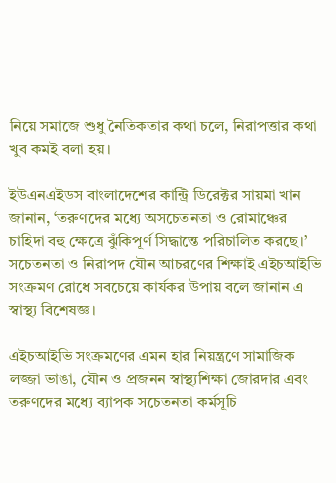নিয়ে সমাজে শুধু নৈতিকতার কথা চলে, নিরাপত্তার কথা খুব কমই বলা হয়।

ইউএনএইডস বাংলাদেশের কান্ট্রি ডিরেক্টর সায়মা খান জানান, ‘তরুণদের মধ্যে অসচেতনতা ও রোমাঞ্চের চাহিদা বহু ক্ষেত্রে ঝুঁকিপূর্ণ সিদ্ধান্তে পরিচালিত করছে।’ সচেতনতা ও নিরাপদ যৌন আচরণের শিক্ষাই এইচআইভি সংক্রমণ রোধে সবচেয়ে কার্যকর উপায় বলে জানান এ স্বাস্থ্য বিশেষজ্ঞ।

এইচআইভি সংক্রমণের এমন হার নিয়ন্ত্রণে সামাজিক লজ্জা ভাঙা, যৌন ও প্রজনন স্বাস্থ্যশিক্ষা জোরদার এবং তরুণদের মধ্যে ব্যাপক সচেতনতা কর্মসূচি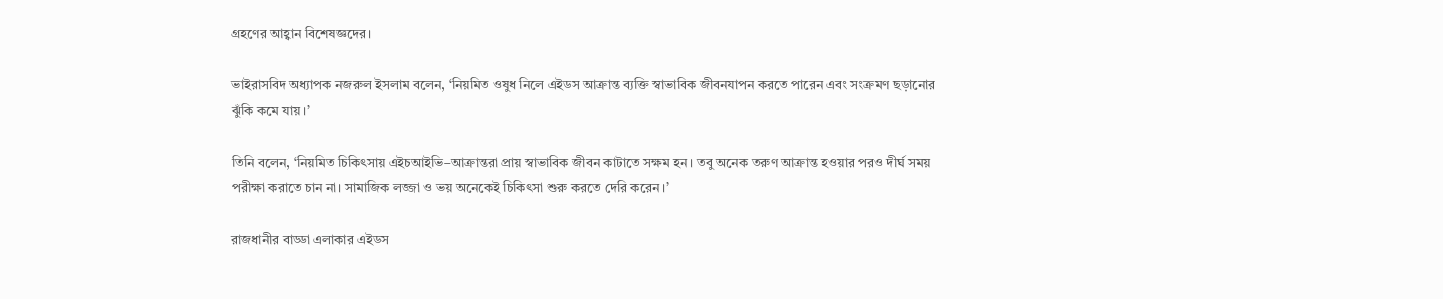গ্রহণের আহ্বান বিশেষজ্ঞদের।

ভাইরাসবিদ অধ্যাপক নজরুল ইসলাম বলেন, ‘নিয়মিত ওষুধ নিলে এইডস আক্রান্ত ব্যক্তি স্বাভাবিক জীবনযাপন করতে পারেন এবং সংক্রমণ ছড়ানোর ঝুঁকি কমে যায়।’

তিনি বলেন, ‘নিয়মিত চিকিৎসায় এইচআইভি–আক্রান্তরা প্রায় স্বাভাবিক জীবন কাটাতে সক্ষম হন। তবু অনেক তরুণ আক্রান্ত হওয়ার পরও দীর্ঘ সময় পরীক্ষা করাতে চান না। সামাজিক লজ্জা ও ভয় অনেকেই চিকিৎসা শুরু করতে দেরি করেন।’

রাজধানীর বাড্ডা এলাকার এইডস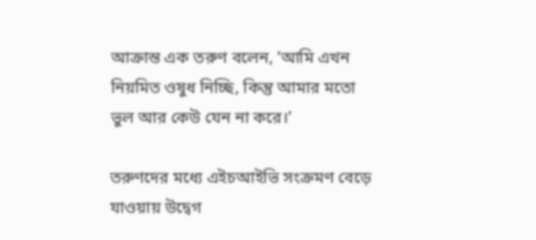আক্রান্ত এক তরুণ বলেন, ‘আমি এখন নিয়মিত ওষুধ নিচ্ছি, কিন্তু আমার মতো ভুল আর কেউ যেন না করে।’

তরুণদের মধ্যে এইচআইভি সংক্রমণ বেড়ে যাওয়ায় উদ্বেগ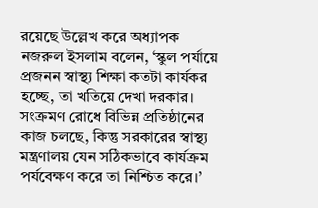রয়েছে উল্লেখ করে অধ্যাপক নজরুল ইসলাম বলেন, ‘স্কুল পর্যায়ে প্রজনন স্বাস্থ্য শিক্ষা কতটা কার্যকর হচ্ছে, তা খতিয়ে দেখা দরকার। সংক্রমণ রোধে বিভিন্ন প্রতিষ্ঠানের কাজ চলছে, কিন্তু সরকারের স্বাস্থ্য মন্ত্রণালয় যেন সঠিকভাবে কার্যক্রম পর্যবেক্ষণ করে তা নিশ্চিত করে।’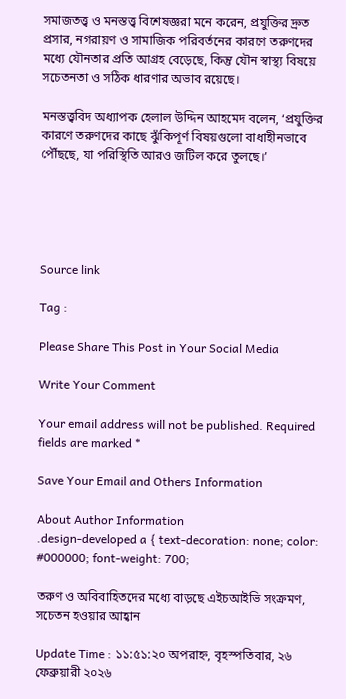সমাজতত্ত্ব ও মনস্তত্ত্ব বিশেষজ্ঞরা মনে করেন, প্রযুক্তির দ্রুত প্রসার, নগরায়ণ ও সামাজিক পরিবর্তনের কারণে তরুণদের মধ্যে যৌনতার প্রতি আগ্রহ বেড়েছে, কিন্তু যৌন স্বাস্থ্য বিষয়ে সচেতনতা ও সঠিক ধারণার অভাব রয়েছে।

মনস্তত্ত্ববিদ অধ্যাপক হেলাল উদ্দিন আহমেদ বলেন, ‘প্রযুক্তির কারণে তরুণদের কাছে ঝুঁকিপূর্ণ বিষয়গুলো বাধাহীনভাবে পৌঁছছে, যা পরিস্থিতি আরও জটিল করে তুলছে।’





Source link

Tag :

Please Share This Post in Your Social Media

Write Your Comment

Your email address will not be published. Required fields are marked *

Save Your Email and Others Information

About Author Information
.design-developed a { text-decoration: none; color: #000000; font-weight: 700;

তরুণ ও অবিবাহিতদের মধ্যে বাড়ছে এইচআইভি সংক্রমণ, সচেতন হওয়ার আহ্বান

Update Time : ১১:৫১:২০ অপরাহ্ন, বৃহস্পতিবার, ২৬ ফেব্রুয়ারী ২০২৬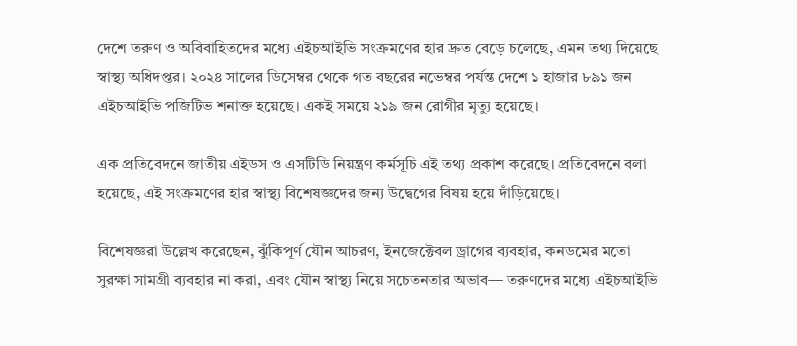দেশে তরুণ ও অবিবাহিতদের মধ্যে এইচআইভি সংক্রমণের হার দ্রুত বেড়ে চলেছে, এমন তথ্য দিয়েছে স্বাস্থ্য অধিদপ্তর। ২০২৪ সালের ডিসেম্বর থেকে গত বছরের নভেম্বর পর্যন্ত দেশে ১ হাজার ৮৯১ জন এইচআইভি পজিটিভ শনাক্ত হয়েছে। একই সময়ে ২১৯ জন রোগীর মৃত্যু হয়েছে।

এক প্রতিবেদনে জাতীয় এইডস ও এসটিডি নিয়ন্ত্রণ কর্মসূচি এই তথ্য প্রকাশ করেছে। প্রতিবেদনে বলা হয়েছে, এই সংক্রমণের হার স্বাস্থ্য বিশেষজ্ঞদের জন্য উদ্বেগের বিষয় হয়ে দাঁড়িয়েছে।

বিশেষজ্ঞরা উল্লেখ করেছেন, ঝুঁকিপূর্ণ যৌন আচরণ, ইনজেক্টেবল ড্রাগের ব্যবহার, কনডমের মতো সুরক্ষা সামগ্রী ব্যবহার না করা, এবং যৌন স্বাস্থ্য নিয়ে সচেতনতার অভাব— তরুণদের মধ্যে এইচআইভি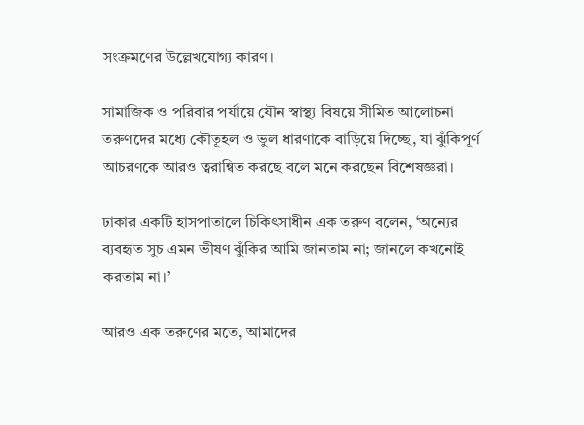সংক্রমণের উল্লেখযোগ্য কারণ।

সামাজিক ও পরিবার পর্যায়ে যৌন স্বাস্থ্য বিষয়ে সীমিত আলোচনা তরুণদের মধ্যে কৌতূহল ও ভুল ধারণাকে বাড়িয়ে দিচ্ছে, যা ঝুঁকিপূর্ণ আচরণকে আরও ত্বরান্বিত করছে বলে মনে করছেন বিশেষজ্ঞরা।

ঢাকার একটি হাসপাতালে চিকিৎসাধীন এক তরুণ বলেন, ‘অন্যের ব্যবহৃত সুচ এমন ভীষণ ঝুঁকির আমি জানতাম না; জানলে কখনোই করতাম না।’

আরও এক তরুণের মতে, আমাদের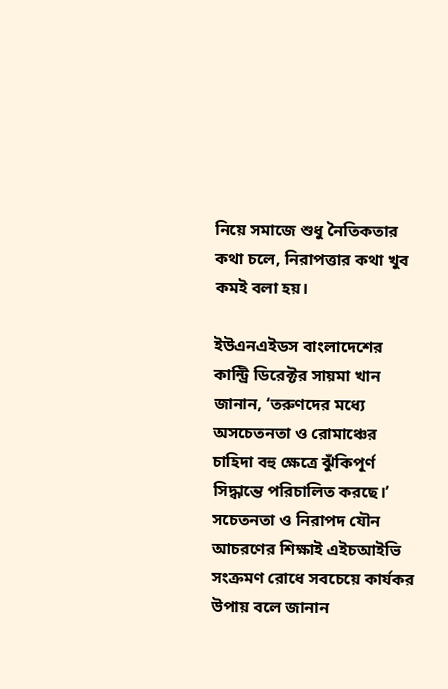নিয়ে সমাজে শুধু নৈতিকতার কথা চলে, নিরাপত্তার কথা খুব কমই বলা হয়।

ইউএনএইডস বাংলাদেশের কান্ট্রি ডিরেক্টর সায়মা খান জানান, ‘তরুণদের মধ্যে অসচেতনতা ও রোমাঞ্চের চাহিদা বহু ক্ষেত্রে ঝুঁকিপূর্ণ সিদ্ধান্তে পরিচালিত করছে।’ সচেতনতা ও নিরাপদ যৌন আচরণের শিক্ষাই এইচআইভি সংক্রমণ রোধে সবচেয়ে কার্যকর উপায় বলে জানান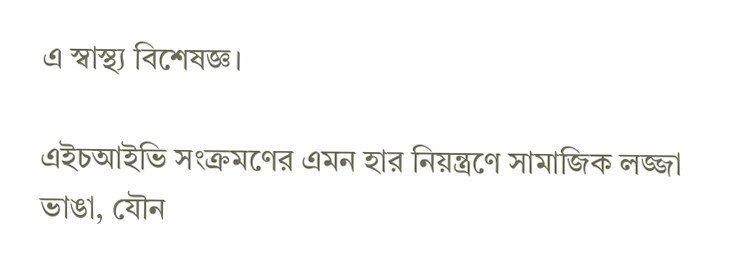এ স্বাস্থ্য বিশেষজ্ঞ।

এইচআইভি সংক্রমণের এমন হার নিয়ন্ত্রণে সামাজিক লজ্জা ভাঙা, যৌন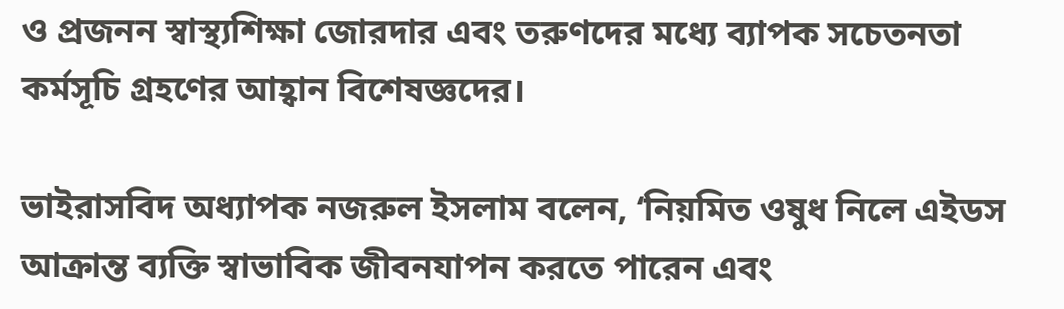ও প্রজনন স্বাস্থ্যশিক্ষা জোরদার এবং তরুণদের মধ্যে ব্যাপক সচেতনতা কর্মসূচি গ্রহণের আহ্বান বিশেষজ্ঞদের।

ভাইরাসবিদ অধ্যাপক নজরুল ইসলাম বলেন, ‘নিয়মিত ওষুধ নিলে এইডস আক্রান্ত ব্যক্তি স্বাভাবিক জীবনযাপন করতে পারেন এবং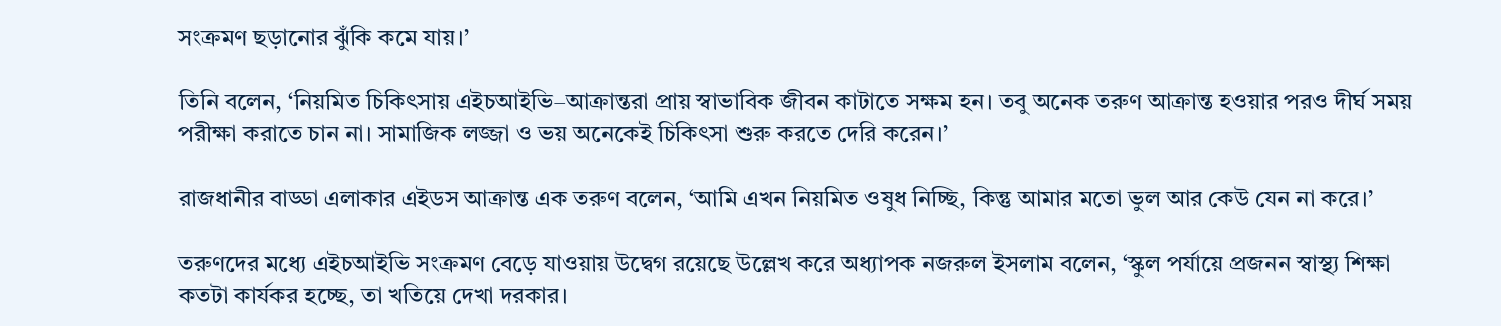সংক্রমণ ছড়ানোর ঝুঁকি কমে যায়।’

তিনি বলেন, ‘নিয়মিত চিকিৎসায় এইচআইভি–আক্রান্তরা প্রায় স্বাভাবিক জীবন কাটাতে সক্ষম হন। তবু অনেক তরুণ আক্রান্ত হওয়ার পরও দীর্ঘ সময় পরীক্ষা করাতে চান না। সামাজিক লজ্জা ও ভয় অনেকেই চিকিৎসা শুরু করতে দেরি করেন।’

রাজধানীর বাড্ডা এলাকার এইডস আক্রান্ত এক তরুণ বলেন, ‘আমি এখন নিয়মিত ওষুধ নিচ্ছি, কিন্তু আমার মতো ভুল আর কেউ যেন না করে।’

তরুণদের মধ্যে এইচআইভি সংক্রমণ বেড়ে যাওয়ায় উদ্বেগ রয়েছে উল্লেখ করে অধ্যাপক নজরুল ইসলাম বলেন, ‘স্কুল পর্যায়ে প্রজনন স্বাস্থ্য শিক্ষা কতটা কার্যকর হচ্ছে, তা খতিয়ে দেখা দরকার।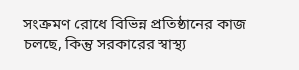সংক্রমণ রোধে বিভিন্ন প্রতিষ্ঠানের কাজ চলছে, কিন্তু সরকারের স্বাস্থ্য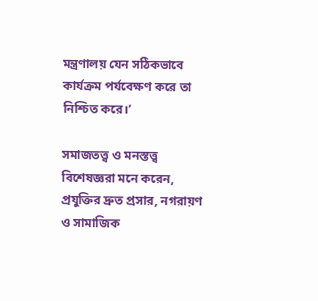মন্ত্রণালয় যেন সঠিকভাবে কার্যক্রম পর্যবেক্ষণ করে তা নিশ্চিত করে।’

সমাজতত্ত্ব ও মনস্তত্ত্ব বিশেষজ্ঞরা মনে করেন, প্রযুক্তির দ্রুত প্রসার, নগরায়ণ ও সামাজিক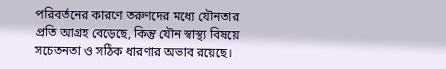পরিবর্তনের কারণে তরুণদের মধ্যে যৌনতার প্রতি আগ্রহ বেড়েছে, কিন্তু যৌন স্বাস্থ্য বিষয়ে সচেতনতা ও সঠিক ধারণার অভাব রয়েছে।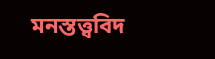মনস্তত্ত্ববিদ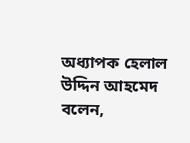অধ্যাপক হেলাল উদ্দিন আহমেদ বলেন,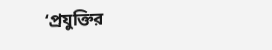‘প্রযুক্তির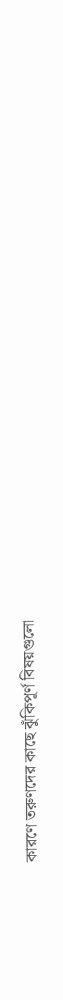কারণে তরুণদের কাছে ঝুঁকিপূর্ণ বিষয়গুলো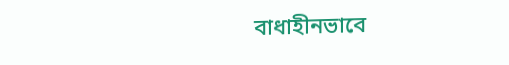বাধাহীনভাবে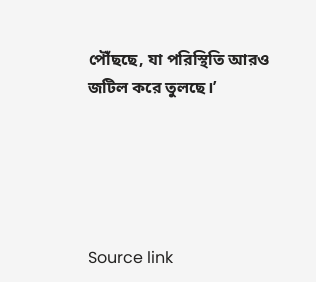পৌঁছছে, যা পরিস্থিতি আরও জটিল করে তুলছে।’





Source link